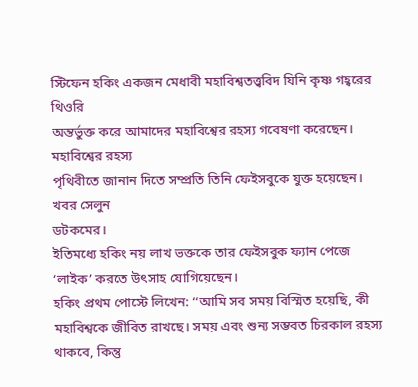স্টিফেন হকিং একজন মেধাবী মহাবিশ্বতত্ত্ববিদ যিনি কৃষ্ণ গহ্বরের থিওরি
অন্তর্ভুক্ত করে আমাদের মহাবিশ্বের রহস্য গবেষণা করেছেন। মহাবিশ্বের রহস্য
পৃথিবীতে জানান দিতে সম্প্রতি তিনি ফেইসবুকে যুক্ত হয়েছেন। খবর সেলুন
ডটকমের।
ইতিমধ্যে হকিং নয় লাখ ভক্তকে তার ফেইসবুক ফ্যান পেজে ‘লাইক’ করতে উৎসাহ যোগিয়েছেন।
হকিং প্রথম পোস্টে লিখেন: ‘‘আমি সব সময় বিস্মিত হয়েছি, কী মহাবিশ্বকে জীবিত রাখছে। সময় এবং শুন্য সম্ভবত চিরকাল রহস্য থাকবে, কিন্তু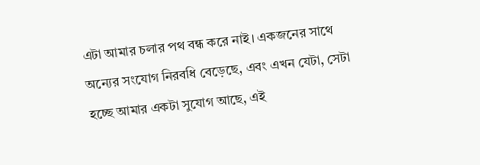এটা আমার চলার পথ বন্ধ করে নাই। একজনের সাথে অন্যের সংযোগ নিরবধি বেড়েছে, এবং এখন যেটা, সেটা হচ্ছে আমার একটা সুযোগ আছে, এই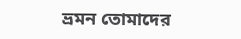ভ্রমন তোমাদের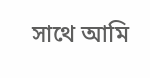সাথে আমি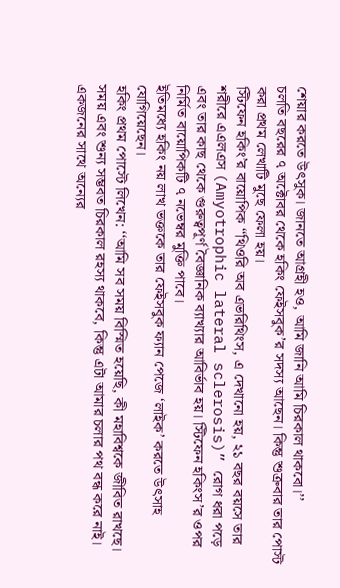শেয়ার করতে উৎসুক। জানতে আগ্রহী হও, আমি জানি আমি চিরকাল থাকবো।’’
চলতি বছরের ৭ অক্টোবর থেকে হকিং ফেইসবুক’র সদস্য আছেন। কিন্তু শুক্রবার তার পোস্ট করা প্রথম লেখাটি মুছে ফেলা হয়।
স্টিফেন হকিং’র বায়োপিক ‘‘থিওরি অব এভরিথিংস, এ দেখানো হয়, ২১ বছর বয়সে তার শরীরে এএলএস (Amyotrophic lateral sclerosis)” রোগ ধরা পড়ে এবং তার কাছ থেকে গুরুত্বপূর্ণ বৈজ্ঞানিক ব্যাখ্যার আবির্ভাব হয়। স্টিফেন হকিংস’র ওপর নির্মিত বায়োপিকটি ৭ নভেম্বর মুক্তি পাবে।
ইতিমধ্যে হকিং নয় লাখ ভক্তকে তার ফেইসবুক ফ্যান পেজে ‘লাইক’ করতে উৎসাহ যোগিয়েছেন।
হকিং প্রথম পোস্টে লিখেন: ‘‘আমি সব সময় বিস্মিত হয়েছি, কী মহাবিশ্বকে জীবিত রাখছে। সময় এবং শুন্য সম্ভবত চিরকাল রহস্য থাকবে, কিন্তু এটা আমার চলার পথ বন্ধ করে নাই। একজনের সাথে অন্যের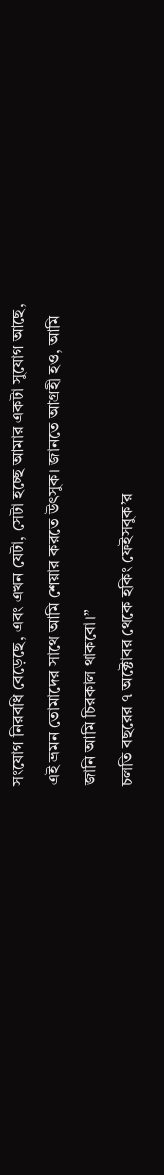সংযোগ নিরবধি বেড়েছে, এবং এখন যেটা, সেটা হচ্ছে আমার একটা সুযোগ আছে, এই ভ্রমন তোমাদের সাথে আমি শেয়ার করতে উৎসুক। জানতে আগ্রহী হও, আমি জানি আমি চিরকাল থাকবো।’’
চলতি বছরের ৭ অক্টোবর থেকে হকিং ফেইসবুক’র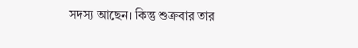সদস্য আছেন। কিন্তু শুক্রবার তার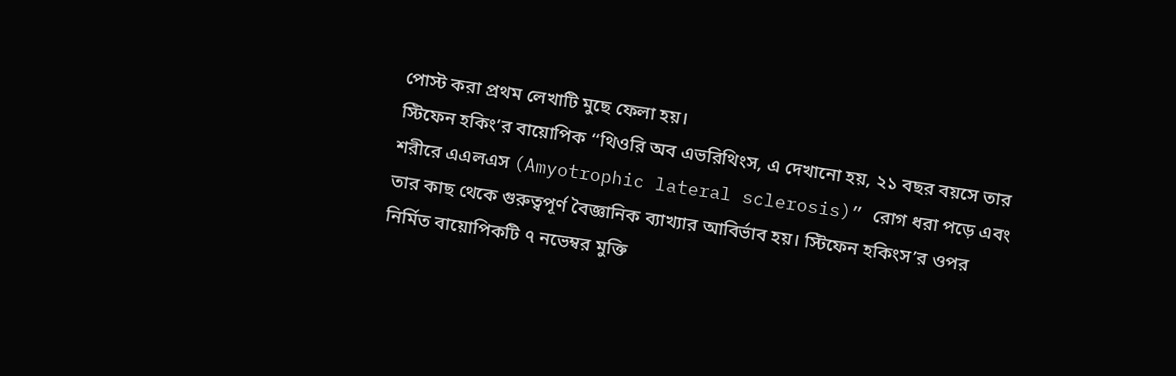পোস্ট করা প্রথম লেখাটি মুছে ফেলা হয়।
স্টিফেন হকিং’র বায়োপিক ‘‘থিওরি অব এভরিথিংস, এ দেখানো হয়, ২১ বছর বয়সে তার শরীরে এএলএস (Amyotrophic lateral sclerosis)” রোগ ধরা পড়ে এবং তার কাছ থেকে গুরুত্বপূর্ণ বৈজ্ঞানিক ব্যাখ্যার আবির্ভাব হয়। স্টিফেন হকিংস’র ওপর নির্মিত বায়োপিকটি ৭ নভেম্বর মুক্তি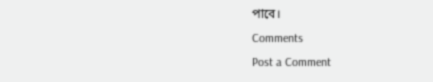পাবে।
Comments
Post a Comment